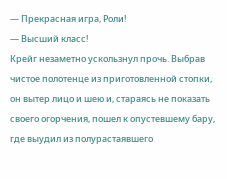— Прекрасная игра, Роли!
— Высший класс!
Крейг незаметно ускользнул прочь. Выбрав чистое полотенце из приготовленной стопки, он вытер лицо и шею и, стараясь не показать своего огорчения, пошел к опустевшему бару, где выудил из полурастаявшего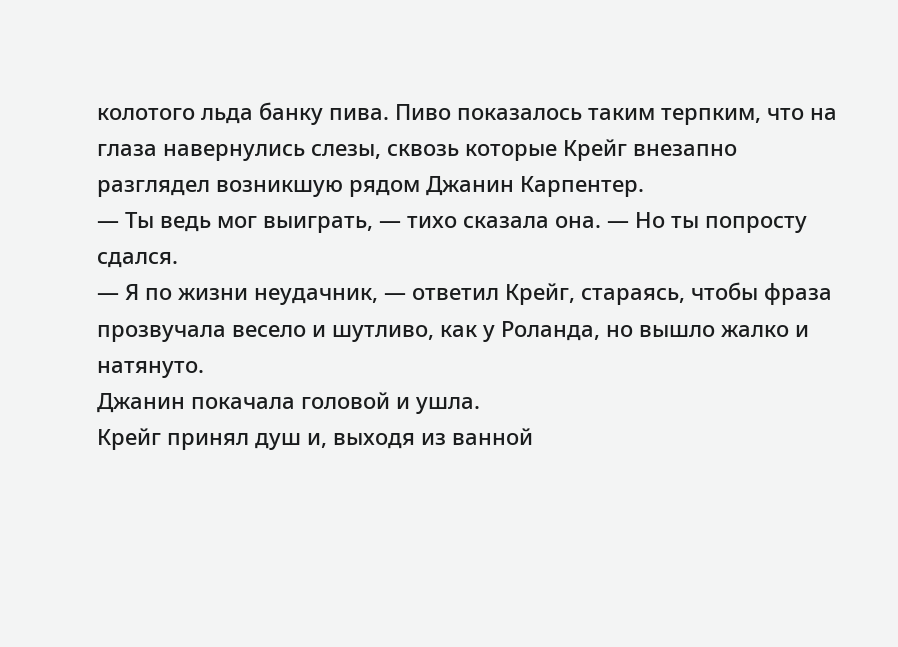колотого льда банку пива. Пиво показалось таким терпким, что на глаза навернулись слезы, сквозь которые Крейг внезапно разглядел возникшую рядом Джанин Карпентер.
— Ты ведь мог выиграть, — тихо сказала она. — Но ты попросту сдался.
— Я по жизни неудачник, — ответил Крейг, стараясь, чтобы фраза прозвучала весело и шутливо, как у Роланда, но вышло жалко и натянуто.
Джанин покачала головой и ушла.
Крейг принял душ и, выходя из ванной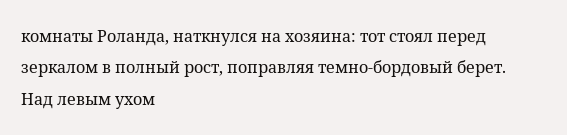комнаты Роланда, наткнулся на хозяина: тот стоял перед зеркалом в полный рост, поправляя темно-бордовый берет. Над левым ухом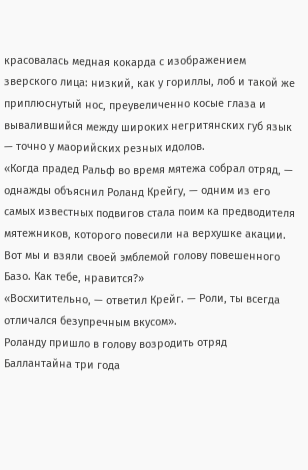красовалась медная кокарда с изображением зверского лица: низкий, как у гориллы, лоб и такой же приплюснутый нос, преувеличенно косые глаза и вывалившийся между широких негритянских губ язык — точно у маорийских резных идолов.
«Когда прадед Ральф во время мятежа собрал отряд, — однажды объяснил Роланд Крейгу, — одним из его самых известных подвигов стала поим ка предводителя мятежников, которого повесили на верхушке акации. Вот мы и взяли своей эмблемой голову повешенного Базо. Как тебе, нравится?»
«Восхитительно, — ответил Крейг. — Роли, ты всегда отличался безупречным вкусом».
Роланду пришло в голову возродить отряд Баллантайна три года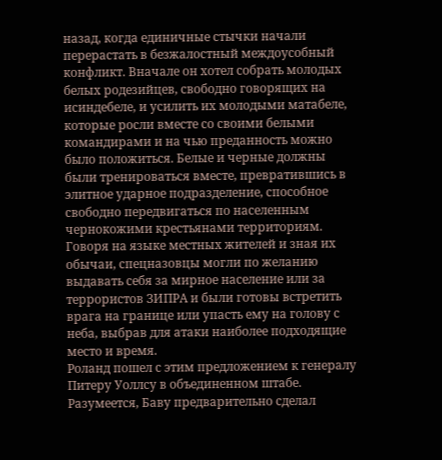назад, когда единичные стычки начали перерастать в безжалостный междоусобный конфликт. Вначале он хотел собрать молодых белых родезийцев, свободно говорящих на исиндебеле, и усилить их молодыми матабеле, которые росли вместе со своими белыми командирами и на чью преданность можно было положиться. Белые и черные должны были тренироваться вместе, превратившись в элитное ударное подразделение, способное свободно передвигаться по населенным чернокожими крестьянами территориям. Говоря на языке местных жителей и зная их обычаи, спецназовцы могли по желанию выдавать себя за мирное население или за террористов ЗИПРА и были готовы встретить врага на границе или упасть ему на голову с неба, выбрав для атаки наиболее подходящие место и время.
Роланд пошел с этим предложением к генералу Питеру Уоллсу в объединенном штабе. Разумеется, Баву предварительно сделал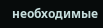необходимые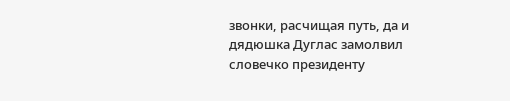звонки, расчищая путь, да и дядюшка Дуглас замолвил словечко президенту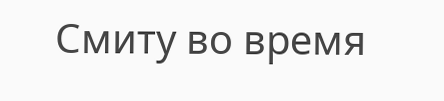Смиту во время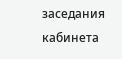заседания кабинета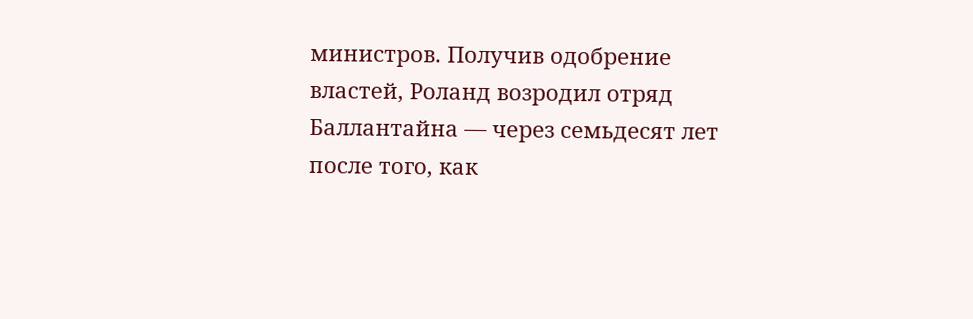министров. Получив одобрение властей, Роланд возродил отряд Баллантайна — через семьдесят лет после того, как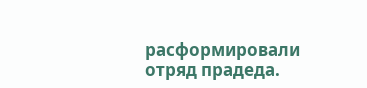расформировали отряд прадеда.